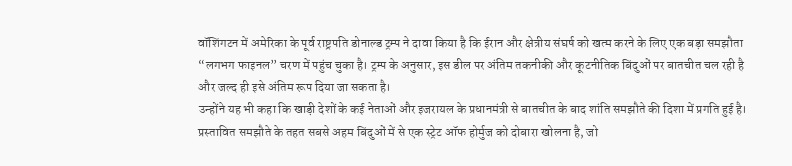वॉशिंगटन में अमेरिका के पूर्व राष्ट्रपति डोनाल्ड ट्रम्प ने दावा किया है कि ईरान और क्षेत्रीय संघर्ष को खत्म करने के लिए एक बड़ा समझौता “लगभग फाइनल” चरण में पहुंच चुका है। ट्रम्प के अनुसार, इस डील पर अंतिम तकनीकी और कूटनीतिक बिंदुओं पर बातचीत चल रही है और जल्द ही इसे अंतिम रूप दिया जा सकता है।
उन्होंने यह भी कहा कि खाड़ी देशों के कई नेताओं और इजरायल के प्रधानमंत्री से बातचीत के बाद शांति समझौते की दिशा में प्रगति हुई है। प्रस्तावित समझौते के तहत सबसे अहम बिंदुओं में से एक स्ट्रेट ऑफ होर्मुज को दोबारा खोलना है, जो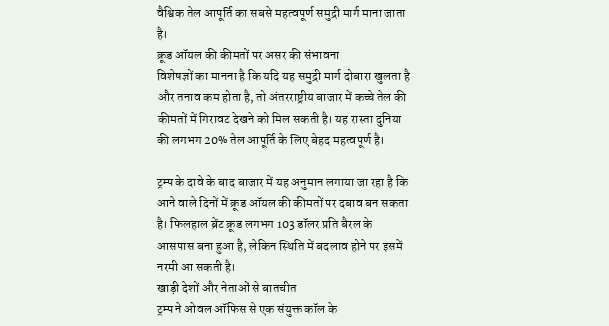वैश्विक तेल आपूर्ति का सबसे महत्वपूर्ण समुद्री मार्ग माना जाता है।
क्रूड ऑयल की कीमतों पर असर की संभावना
विशेषज्ञों का मानना है कि यदि यह समुद्री मार्ग दोबारा खुलता है और तनाव कम होता है, तो अंतरराष्ट्रीय बाजार में कच्चे तेल की कीमतों में गिरावट देखने को मिल सकती है। यह रास्ता दुनिया की लगभग 20% तेल आपूर्ति के लिए बेहद महत्वपूर्ण है।

ट्रम्प के दावे के बाद बाजार में यह अनुमान लगाया जा रहा है कि आने वाले दिनों में क्रूड ऑयल की कीमतों पर दबाव बन सकता है। फिलहाल ब्रेंट क्रूड लगभग 103 डॉलर प्रति बैरल के आसपास बना हुआ है, लेकिन स्थिति में बदलाव होने पर इसमें नरमी आ सकती है।
खाड़ी देशों और नेताओं से बातचीत
ट्रम्प ने ओवल ऑफिस से एक संयुक्त कॉल के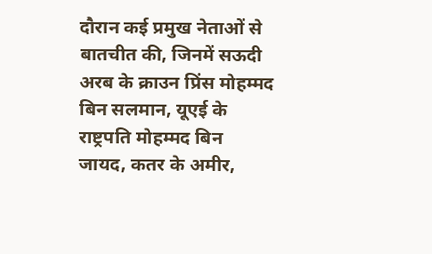दौरान कई प्रमुख नेताओं से बातचीत की, जिनमें सऊदी अरब के क्राउन प्रिंस मोहम्मद बिन सलमान, यूएई के राष्ट्रपति मोहम्मद बिन जायद, कतर के अमीर,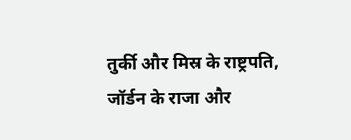तुर्की और मिस्र के राष्ट्रपति, जॉर्डन के राजा और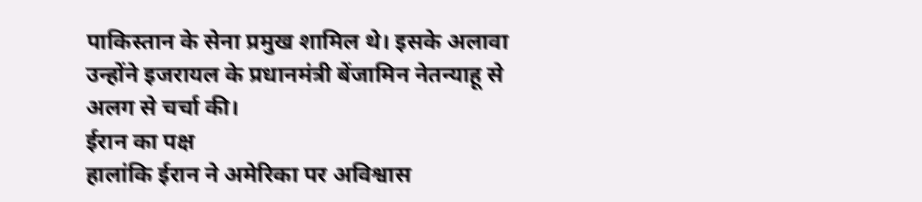पाकिस्तान के सेना प्रमुख शामिल थे। इसके अलावा उन्होंने इजरायल के प्रधानमंत्री बेंजामिन नेतन्याहू से अलग से चर्चा की।
ईरान का पक्ष
हालांकि ईरान ने अमेरिका पर अविश्वास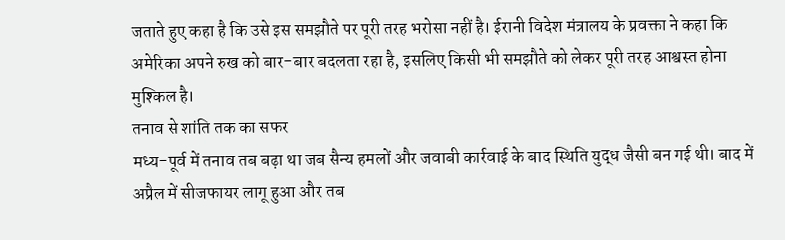जताते हुए कहा है कि उसे इस समझौते पर पूरी तरह भरोसा नहीं है। ईरानी विदेश मंत्रालय के प्रवक्ता ने कहा कि अमेरिका अपने रुख को बार-बार बदलता रहा है, इसलिए किसी भी समझौते को लेकर पूरी तरह आश्वस्त होना मुश्किल है।
तनाव से शांति तक का सफर
मध्य-पूर्व में तनाव तब बढ़ा था जब सैन्य हमलों और जवाबी कार्रवाई के बाद स्थिति युद्ध जैसी बन गई थी। बाद में अप्रैल में सीजफायर लागू हुआ और तब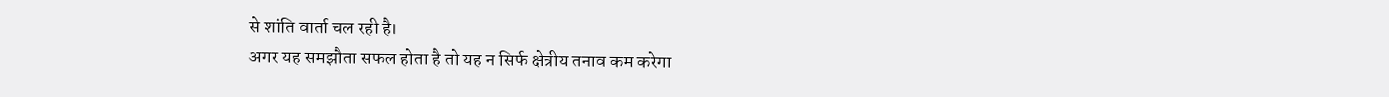से शांति वार्ता चल रही है।
अगर यह समझौता सफल होता है तो यह न सिर्फ क्षेत्रीय तनाव कम करेगा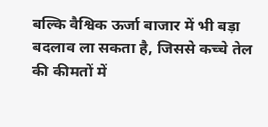बल्कि वैश्विक ऊर्जा बाजार में भी बड़ा बदलाव ला सकता है, जिससे कच्चे तेल की कीमतों में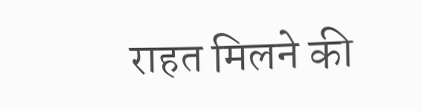राहत मिलने की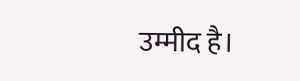उम्मीद है।